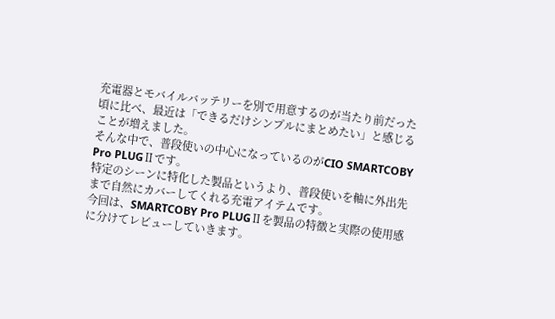充電器とモバイルバッテリーを別で用意するのが当たり前だった頃に比べ、最近は「できるだけシンプルにまとめたい」と感じることが増えました。
そんな中で、普段使いの中心になっているのがCIO SMARTCOBY Pro PLUGⅡです。
特定のシーンに特化した製品というより、普段使いを軸に外出先まで自然にカバーしてくれる充電アイテムです。
今回は、SMARTCOBY Pro PLUGⅡを製品の特徴と実際の使用感に分けてレビューしていきます。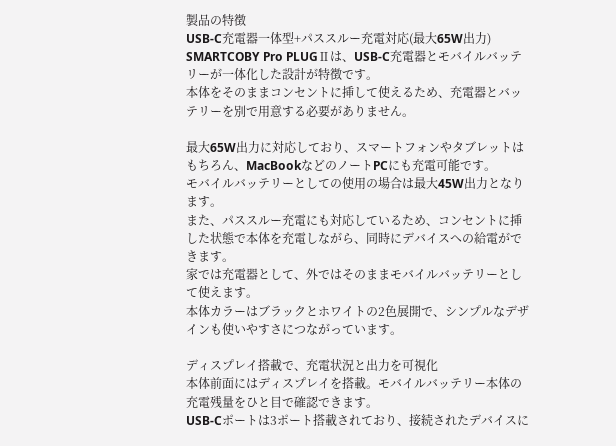製品の特徴
USB-C充電器一体型+パススルー充電対応(最大65W出力)
SMARTCOBY Pro PLUGⅡは、USB-C充電器とモバイルバッテリーが一体化した設計が特徴です。
本体をそのままコンセントに挿して使えるため、充電器とバッテリーを別で用意する必要がありません。

最大65W出力に対応しており、スマートフォンやタブレットはもちろん、MacBookなどのノートPCにも充電可能です。
モバイルバッテリーとしての使用の場合は最大45W出力となります。
また、パススルー充電にも対応しているため、コンセントに挿した状態で本体を充電しながら、同時にデバイスへの給電ができます。
家では充電器として、外ではそのままモバイルバッテリーとして使えます。
本体カラーはブラックとホワイトの2色展開で、シンプルなデザインも使いやすさにつながっています。

ディスプレイ搭載で、充電状況と出力を可視化
本体前面にはディスプレイを搭載。モバイルバッテリー本体の充電残量をひと目で確認できます。
USB-Cポートは3ポート搭載されており、接続されたデバイスに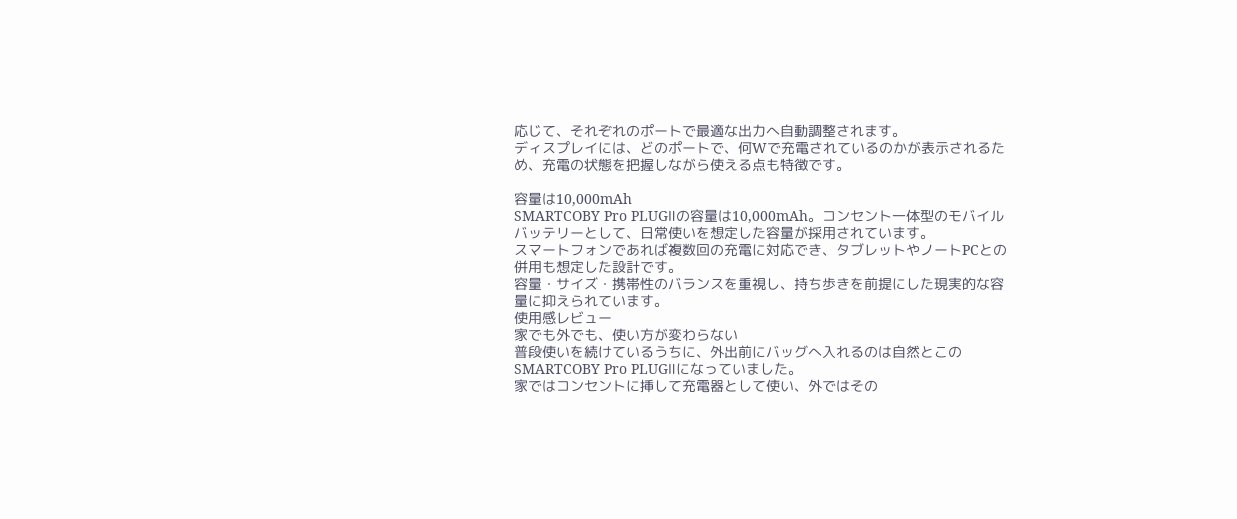応じて、それぞれのポートで最適な出力へ自動調整されます。
ディスプレイには、どのポートで、何Wで充電されているのかが表示されるため、充電の状態を把握しながら使える点も特徴です。

容量は10,000mAh
SMARTCOBY Pro PLUGⅡの容量は10,000mAh。コンセント一体型のモバイルバッテリーとして、日常使いを想定した容量が採用されています。
スマートフォンであれば複数回の充電に対応でき、タブレットやノートPCとの併用も想定した設計です。
容量・サイズ・携帯性のバランスを重視し、持ち歩きを前提にした現実的な容量に抑えられています。
使用感レビュー
家でも外でも、使い方が変わらない
普段使いを続けているうちに、外出前にバッグへ入れるのは自然とこのSMARTCOBY Pro PLUGⅡになっていました。
家ではコンセントに挿して充電器として使い、外ではその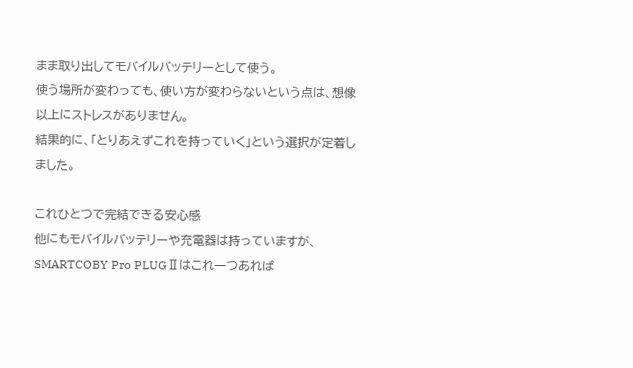まま取り出してモバイルバッテリーとして使う。
使う場所が変わっても、使い方が変わらないという点は、想像以上にストレスがありません。
結果的に、「とりあえずこれを持っていく」という選択が定着しました。

これひとつで完結できる安心感
他にもモバイルバッテリーや充電器は持っていますが、SMARTCOBY Pro PLUGⅡはこれ一つあれば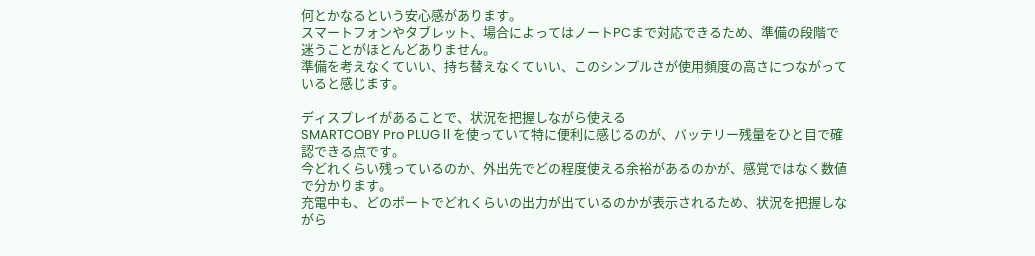何とかなるという安心感があります。
スマートフォンやタブレット、場合によってはノートPCまで対応できるため、準備の段階で迷うことがほとんどありません。
準備を考えなくていい、持ち替えなくていい、このシンプルさが使用頻度の高さにつながっていると感じます。

ディスプレイがあることで、状況を把握しながら使える
SMARTCOBY Pro PLUGⅡを使っていて特に便利に感じるのが、バッテリー残量をひと目で確認できる点です。
今どれくらい残っているのか、外出先でどの程度使える余裕があるのかが、感覚ではなく数値で分かります。
充電中も、どのポートでどれくらいの出力が出ているのかが表示されるため、状況を把握しながら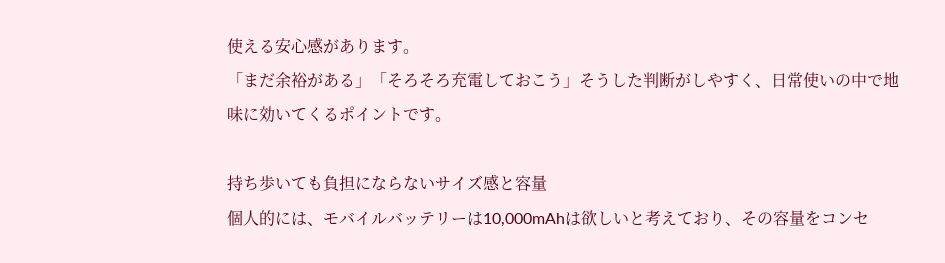使える安心感があります。
「まだ余裕がある」「そろそろ充電しておこう」そうした判断がしやすく、日常使いの中で地味に効いてくるポイントです。

持ち歩いても負担にならないサイズ感と容量
個人的には、モバイルバッテリーは10,000mAhは欲しいと考えており、その容量をコンセ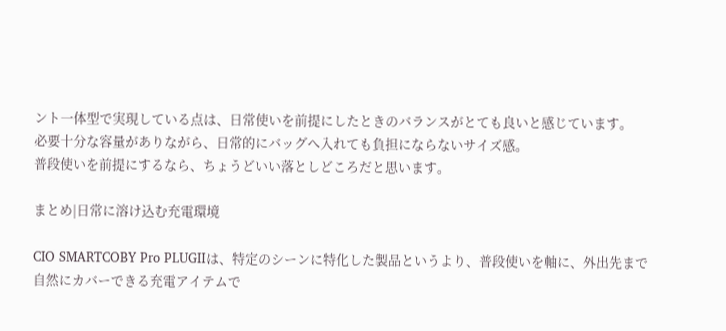ント一体型で実現している点は、日常使いを前提にしたときのバランスがとても良いと感じています。
必要十分な容量がありながら、日常的にバッグへ入れても負担にならないサイズ感。
普段使いを前提にするなら、ちょうどいい落としどころだと思います。

まとめ|日常に溶け込む充電環境

CIO SMARTCOBY Pro PLUGⅡは、特定のシーンに特化した製品というより、普段使いを軸に、外出先まで自然にカバーできる充電アイテムで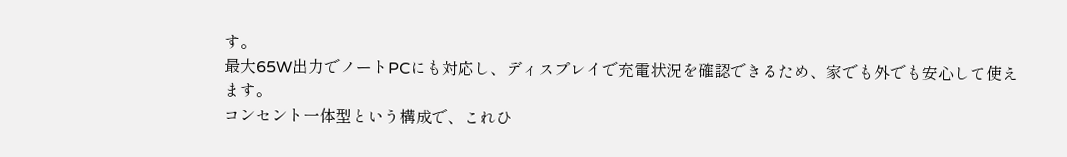す。
最大65W出力でノートPCにも対応し、ディスプレイで充電状況を確認できるため、家でも外でも安心して使えます。
コンセント一体型という構成で、これひ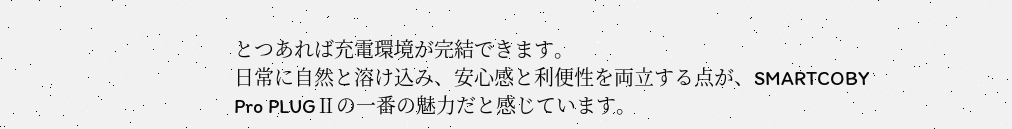とつあれば充電環境が完結できます。
日常に自然と溶け込み、安心感と利便性を両立する点が、SMARTCOBY Pro PLUGⅡの一番の魅力だと感じています。